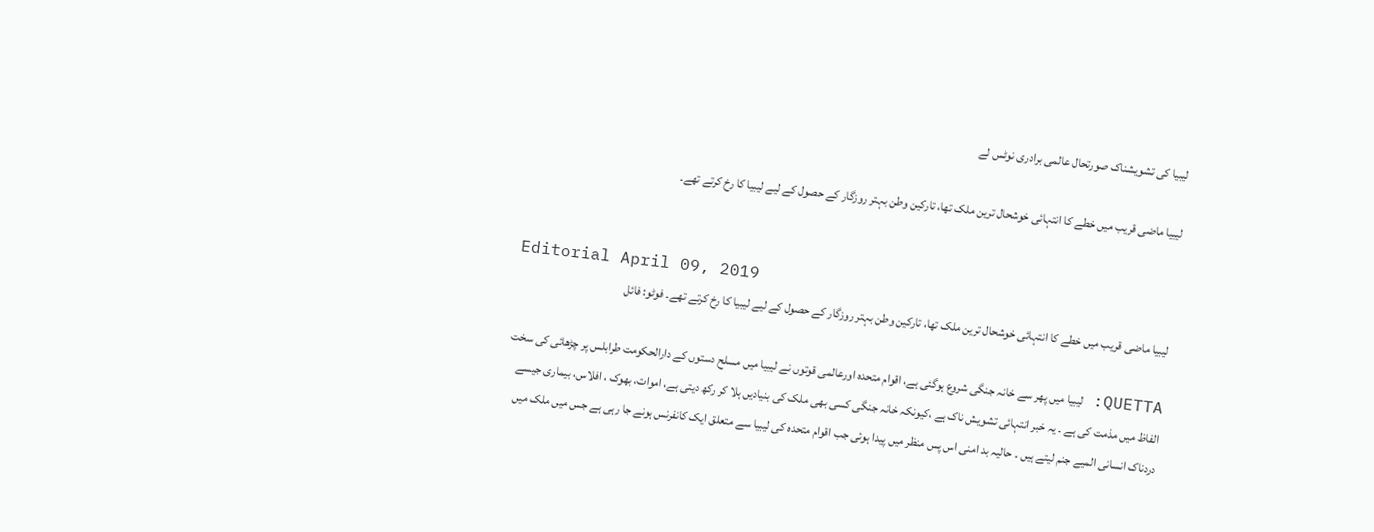لیبیا کی تشویشناک صورتحال عالمی برادری نوٹس لے

لیبیا ماضی قریب میں خطے کا انتہائی خوشحال ترین ملک تھا، تارکین وطن بہتر روزگار کے حصول کے لیے لیبیا کا رخ کرتے تھے۔


Editorial April 09, 2019
لیبیا ماضی قریب میں خطے کا انتہائی خوشحال ترین ملک تھا، تارکین وطن بہتر روزگار کے حصول کے لیے لیبیا کا رخ کرتے تھے۔ فوٹو: فائل

QUETTA: لیبیا میں پھر سے خانہ جنگی شروع ہوگئی ہے، اقوام متحدہ اورعالمی قوتوں نے لیبیا میں مسلح دستوں کے دارالحکومت طرابلس پر چڑھائی کی سخت الفاظ میں مذمت کی ہے ۔ یہ خبر انتہائی تشویش ناک ہے ،کیونکہ خانہ جنگی کسی بھی ملک کی بنیادیں ہلا کر رکھ دیتی ہے، اموات، بھوک ، افلاس، بیماری جیسے دردناک انسانی المیے جنم لیتے ہیں ۔ حالیہ بد امنی اس پس منظر میں پیدا ہوئی جب اقوام متحدہ کی لیبیا سے متعلق ایک کانفرنس ہونے جا رہی ہے جس میں ملک میں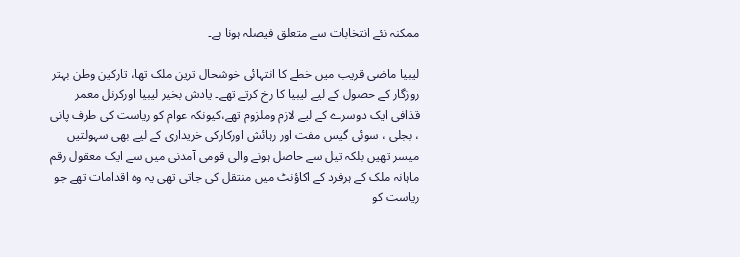ممکنہ نئے انتخابات سے متعلق فیصلہ ہونا ہے۔

لیبیا ماضی قریب میں خطے کا انتہائی خوشحال ترین ملک تھا، تارکین وطن بہتر روزگار کے حصول کے لیے لیبیا کا رخ کرتے تھے۔ یادش بخیر لیبیا اورکرنل معمر قذافی ایک دوسرے کے لیے لازم وملزوم تھے،کیونکہ عوام کو ریاست کی طرف پانی ، بجلی ، سوئی گیس مفت اور رہائش اورکارکی خریداری کے لیے بھی سہولتیں میسر تھیں بلکہ تیل سے حاصل ہونے والی قومی آمدنی میں سے ایک معقول رقم ماہانہ ملک کے ہرفرد کے اکاؤنٹ میں منتقل کی جاتی تھی یہ وہ اقدامات تھے جو ریاست کو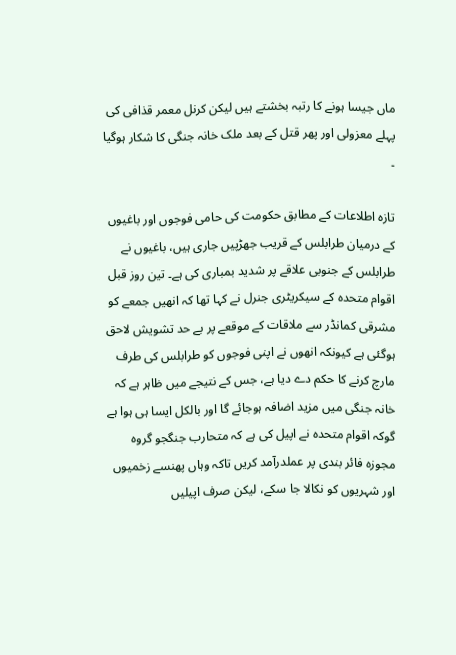ماں جیسا ہونے کا رتبہ بخشتے ہیں لیکن کرنل معمر قذافی کی پہلے معزولی اور پھر قتل کے بعد ملک خانہ جنگی کا شکار ہوگیا ۔

تازہ اطلاعات کے مطابق حکومت کی حامی فوجوں اور باغیوں کے درمیان طرابلس کے قریب جھڑپیں جاری ہیں، باغیوں نے طرابلس کے جنوبی علاقے پر شدید بمباری کی ہے۔ تین روز قبل اقوام متحدہ کے سیکریٹری جنرل نے کہا تھا کہ انھیں جمعے کو مشرقی کمانڈر سے ملاقات کے موقعے پر بے حد تشویش لاحق ہوگئی ہے کیونکہ انھوں نے اپنی فوجوں کو طرابلس کی طرف مارچ کرنے کا حکم دے دیا ہے، جس کے نتیجے میں ظاہر ہے کہ خانہ جنگی میں مزید اضافہ ہوجائے گا اور بالکل ایسا ہی ہوا ہے گوکہ اقوام متحدہ نے اپیل کی ہے کہ متحارب جنگجو گروہ مجوزہ فائر بندی پر عملدرآمد کریں تاکہ وہاں پھنسے زخمیوں اور شہریوں کو نکالا جا سکے، لیکن صرف اپیلیں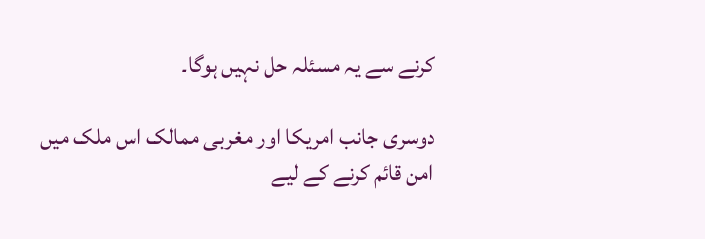کرنے سے یہ مسئلہ حل نہیں ہوگا۔

دوسری جانب امریکا اور مغربی ممالک اس ملک میں امن قائم کرنے کے لیے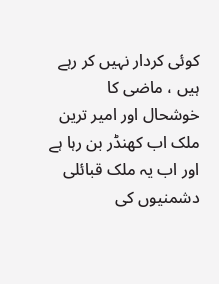کوئی کردار نہیں کر رہے ہیں ، ماضی کا خوشحال اور امیر ترین ملک اب کھنڈر بن رہا ہے اور اب یہ ملک قبائلی دشمنیوں کی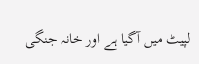لپیٹ میں آگیا ہے اور خانہ جنگی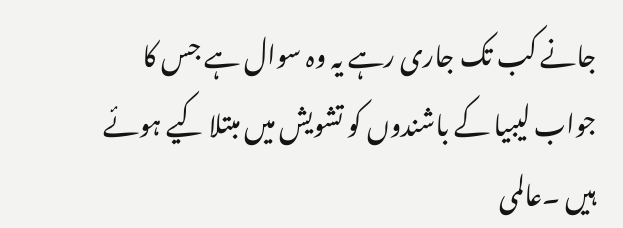جانے کب تک جاری رہے یہ وہ سوال ہے جس کا جواب لیبیا کے باشندوں کو تشویش میں مبتلا کیے ہوئے ہیں ۔عالمی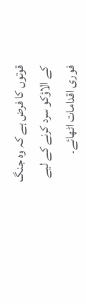قوتوں کا فرض ہے کہ وہ جنگ کے الاؤکو سرد کرنے کے لیے فوری اقدامات اٹھائے۔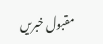مقبول خبریں